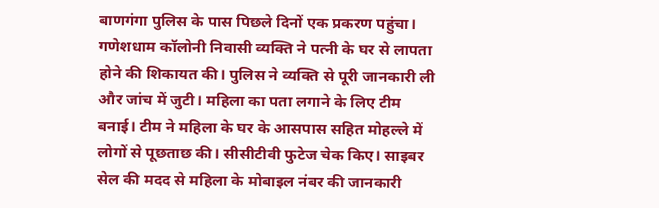बाणगंगा पुलिस के पास पिछले दिनों एक प्रकरण पहुंचा। गणेशधाम कॉलोनी निवासी व्यक्ति ने पत्नी के घर से लापता होने की शिकायत की। पुलिस ने व्यक्ति से पूरी जानकारी ली और जांच में जुटी। महिला का पता लगाने के लिए टीम बनाई। टीम ने महिला के घर के आसपास सहित मोहल्ले में लोगों से पूछताछ की। सीसीटीवी फुटेज चेक किए। साइबर सेल की मदद से महिला के मोबाइल नंबर की जानकारी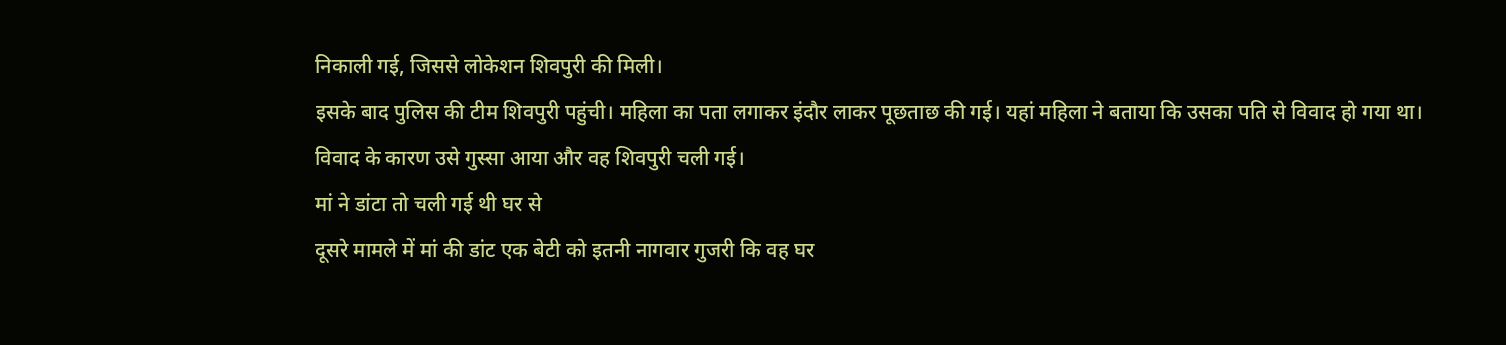निकाली गई, जिससे लोकेशन शिवपुरी की मिली।
इसके बाद पुलिस की टीम शिवपुरी पहुंची। महिला का पता लगाकर इंदौर लाकर पूछताछ की गई। यहां महिला ने बताया कि उसका पति से विवाद हो गया था। विवाद के कारण उसे गुस्सा आया और वह शिवपुरी चली गई।
मां ने डांटा तो चली गई थी घर से
दूसरे मामले में मां की डांट एक बेटी को इतनी नागवार गुजरी कि वह घर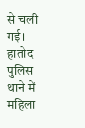से चली गई। हातोद पुलिस थाने में महिला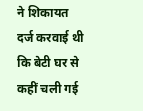ने शिकायत दर्ज करवाई थी कि बेटी घर से कहीं चली गई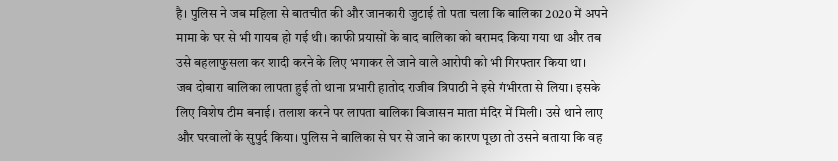है। पुलिस ने जब महिला से बातचीत की और जानकारी जुटाई तो पता चला कि बालिका 2020 में अपने मामा के घर से भी गायब हो गई थी। काफी प्रयासों के बाद बालिका को बरामद किया गया था और तब उसे बहलाफुसला कर शादी करने के लिए भगाकर ले जाने वाले आरोपी को भी गिरफ्तार किया था।
जब दोबारा बालिका लापता हुई तो थाना प्रभारी हातोद राजीव त्रिपाठी ने इसे गंभीरता से लिया। इसके लिए विशेष टीम बनाई। तलाश करने पर लापता बालिका बिजासन माता मंदिर में मिली। उसे थाने लाए और घरवालों के सुपुर्द किया। पुलिस ने बालिका से घर से जाने का कारण पूछा तो उसने बताया कि वह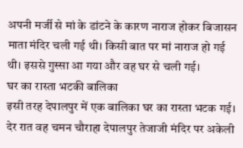अपनी मर्जी से मां के डांटने के कारण नाराज होकर बिजासन माता मंदिर चली गई थी। किसी बात पर मां नाराज हो गई थी। इससे गुस्सा आ गया और वह घर से चली गई।
घर का रास्ता भटकी बालिका
इसी तरह देपालपुर में एक बालिका घर का रास्ता भटक गई। देर रात वह चमन चौराहा देपालपुर तेजाजी मंदिर पर अकेली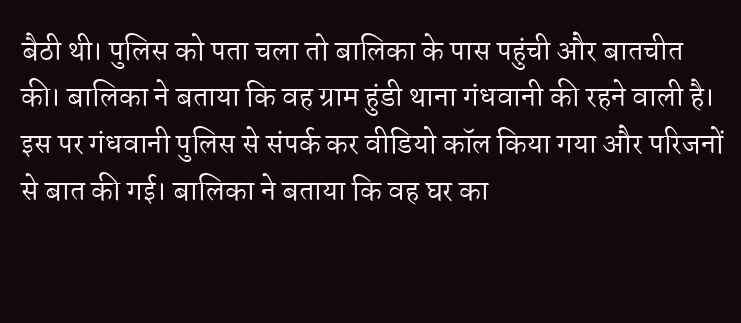बैठी थी। पुलिस को पता चला तो बालिका के पास पहुंची और बातचीत की। बालिका ने बताया कि वह ग्राम हुंडी थाना गंधवानी की रहने वाली है। इस पर गंधवानी पुलिस से संपर्क कर वीडियो कॉल किया गया और परिजनों से बात की गई। बालिका ने बताया कि वह घर का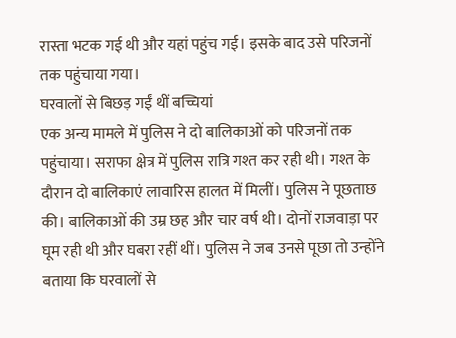रास्ता भटक गई थी और यहां पहुंच गई। इसके बाद उसे परिजनों तक पहुंचाया गया।
घरवालों से बिछड़ गईं थीं बच्चियां
एक अन्य मामले में पुलिस ने दो बालिकाओं को परिजनों तक पहुंचाया। सराफा क्षेत्र में पुलिस रात्रि गश्त कर रही थी। गश्त के दौरान दो बालिकाएं लावारिस हालत में मिलीं। पुलिस ने पूछताछ की। बालिकाओं की उम्र छह और चार वर्ष थी। दोनों राजवाड़ा पर घूम रही थी और घबरा रहीं थीं। पुलिस ने जब उनसे पूछा तो उन्होंने बताया कि घरवालों से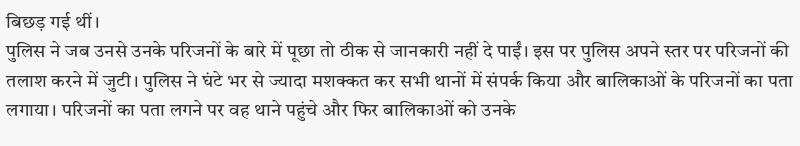बिछड़ गई थीं।
पुलिस ने जब उनसे उनके परिजनों के बारे में पूछा तो ठीक से जानकारी नहीं दे पाईं। इस पर पुलिस अपने स्तर पर परिजनों की तलाश करने में जुटी। पुलिस ने घंटे भर से ज्यादा मशक्कत कर सभी थानों में संपर्क किया और बालिकाओं के परिजनों का पता लगाया। परिजनों का पता लगने पर वह थाने पहुंचे और फिर बालिकाओं को उनके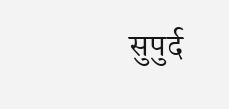सुपुर्द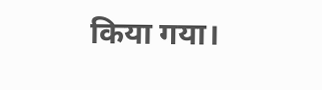किया गया।